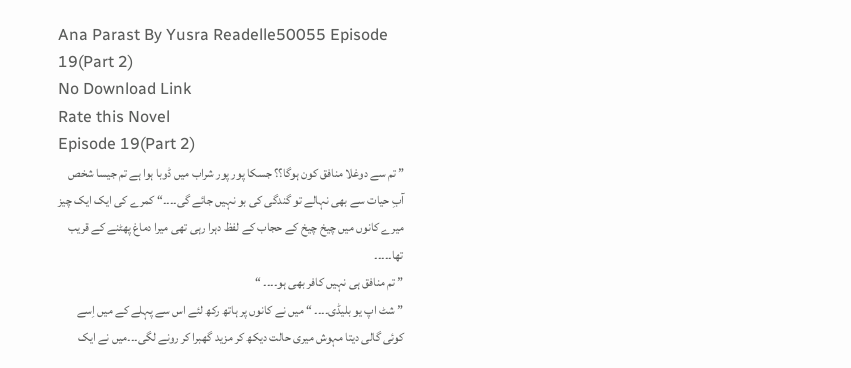Ana Parast By Yusra Readelle50055 Episode 19(Part 2)
No Download Link
Rate this Novel
Episode 19(Part 2)
” تم سے دوغلا منافق کون ہوگا؟؟ جسکا پور پور شراب میں ڈوبا ہوا ہے تم جیسا شخص آبِ حیات سے بھی نہالے تو گندگی کی بو نہیں جائے گی۔۔۔۔“ کمرے کی ایک ایک چیز میرے کانوں میں چیخ چیخ کے حجاب کے لفظ دہرا رہی تھی میرا دماغ پھٹنے کے قریب تھا۔۔۔۔۔
” تم منافق ہی نہیں کافر بھی ہو۔۔۔۔ “
” شٹ اپ یو بلیڈی۔۔۔۔ “ میں نے کانوں پر ہاتھ رکھ لئے اس سے پہلے کے میں اِسے کوئی گالی دیتا مہوش میری حالت دیکھ کر مزید گھبرا کر رونے لگی۔۔۔میں نے ایک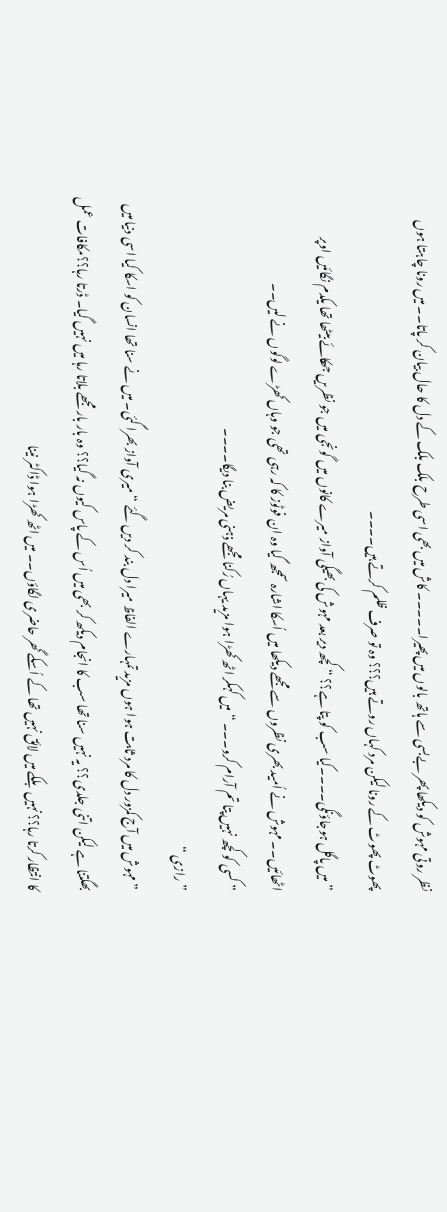نظر روتی مہوش کو دیکھا پھر بےبسی سے ہاتھ بالوں میں پھیرا۔۔۔۔۔ کاش میں بھی اسی طرح بلک بلک کے دل کا حال بیان کر پاتا۔۔ میں رونا چاہتا ہوں پھوٹ پھوٹ کے رونا لیکن مرد کہاں روتے ہیں؟؟؟ وہ تو صرف ظلم کرتے ہیں۔۔۔۔
” میں پاگل ہوجاؤنگی۔۔۔۔کیا سب کو پتا ہے؟؟ “ کچھ دیر بعد مہوش کی بھیگی آواز میرے کانوں میں گونجی میں جو نظریں جھکائے بیٹھا تھا یکدم نگائیں اوپر اٹھائیں۔۔ مہوش نے اُمید بھری نظروں سے مجھے دیکھا میں اُسکا اشارہ سمجھ گیا وہ ان فوٹوز کا کہ رہی تھی جو وہاں کھڑے لوگوں نے لیں۔۔
” کسی کو کچھ نہیں پتا تم آرام کرو۔۔۔ “ میں کہکر اٹھ کھڑا ہوا مزید یہاں رُکنا مجھے ذہنی مریض بنا دیگا۔۔۔۔
” رازی “
” مہوش میں آج کمزور دل کا مرد ثابت ہوا ہوں مزید تمہارے الفاظ میرا دل بند کر دیں گئے “ میری آواز بھرا گئی۔ میں نے سنا تھا انسان کو اسکا کیا اسی دنیا میں بھگتنا ہے لیکن اتنی جلدی؟؟ یہ نہیں سنا تھا سب کا انجام دیکھ کر بھی میں اُس کے پاس کیوں نہ گیا؟؟ وہ بار بار مجھے بلاتا رہا میں نہیں گیا۔ ڈرتا رہا؟؟مکافات عمل کا انتظار کرتا رہا؟؟ نہیں بلکے میں لائق نہیں تھا کے اُسکے گھر حاضری لگاؤں۔۔ میں اٹھ کھڑا ہوا ڈاکٹر نینا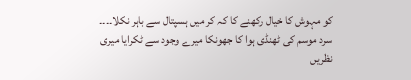کو مہوش کا خیال رکھنے کا کہ کر میں ہسپتال سے باہر نکلا۔۔۔۔ سرد موسم کی ٹھنڈی ہوا کا جھونکا میرے وجود سے ٹکرایا میری نظریں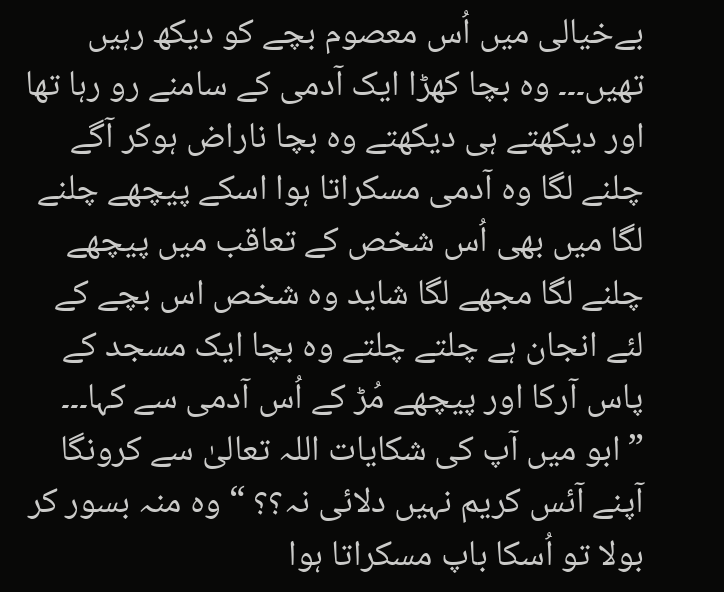بےخیالی میں اُس معصوم بچے کو دیکھ رہیں تھیں۔۔۔ وہ بچا کھڑا ایک آدمی کے سامنے رو رہا تھا اور دیکھتے ہی دیکھتے وہ بچا ناراض ہوکر آگے چلنے لگا وہ آدمی مسکراتا ہوا اسکے پیچھے چلنے لگا میں بھی اُس شخص کے تعاقب میں پیچھے چلنے لگا مجھے لگا شاید وہ شخص اس بچے کے لئے انجان ہے چلتے چلتے وہ بچا ایک مسجد کے پاس آرکا اور پیچھے مُڑ کے اُس آدمی سے کہا۔۔۔
” ابو میں آپ کی شکایات اللہ تعالیٰ سے کرونگا آپنے آئس کریم نہیں دلائی نہ؟؟ “ وہ منہ بسور کر بولا تو اُسکا باپ مسکراتا ہوا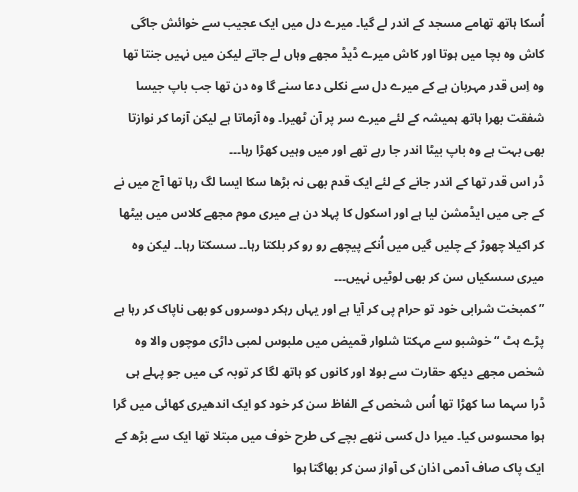اُسکا ہاتھ تھامے مسجد کے اندر لے گیا۔ میرے دل میں ایک عجیب سے خوائش جاگی کاش وہ بچا میں ہوتا اور کاش میرے ڈیڈ مجھے وہاں لے جاتے لیکن میں نہیں جنتا تھا وہ اِس قدر مہربان ہے کے میرے دل سے نکلی دعا سنے گا وہ دن تھا جب باپ جیسا شفقت بھرا ہاتھ ہمیشہ کے لئے میرے سر پر آن ٹھیرا۔ وہ آزماتا ہے لیکن آزما کر نوازتا بھی بہت ہے وہ باپ بیٹا اندر جا رہے تھے اور میں وہیں کھڑا رہا۔۔۔
ڈر اس قدر تھا کے اندر جانے کے لئے ایک قدم بھی نہ بڑھا سکا ایسا لگ رہا تھا آج میں نے کے جی میں ایڈمشن لیا ہے اور اسکول کا پہلا دن ہے میری موم مجھے کلاس میں بیٹھا کر اکیلا چھوڑ کے چلیں گیں میں اُنکے پیچھے رو رو کر بلکتا رہا۔۔ سسکتا رہا۔۔ لیکن وہ میری سسکیاں سن کر بھی لوٹیں نہیں۔۔۔
” کمبخت شرابی خود تو حرام پی کر آیا ہے اور یہاں رہکر دوسروں کو بھی ناپاک کر رہا ہے پڑے ہٹ “ خوشبو سے مہکتا شلوار قمیض میں ملبوس لمبی داڑی موچوں والا وہ شخص مجھے دیکھ حقارت سے بولا اور کانوں کو ہاتھ لگا کر توبہ کی میں جو پہلے ہی ڈرا سہما سا کھڑا تھا اُس شخص کے الفاظ سن کر خود کو ایک اندھیری کھائی میں گرا ہوا محسوس کیا۔ میرا دل کسی ننھے بچے کی طرح خوف میں مبتلا تھا ایک سے بڑھ کے ایک پاک صاف آدمی اذان کی آواز سن کر بھاگتا ہوا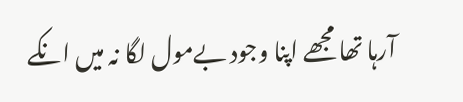آرہا تھا مجھے اپنا وجود بےمول لگا نہ میں انکے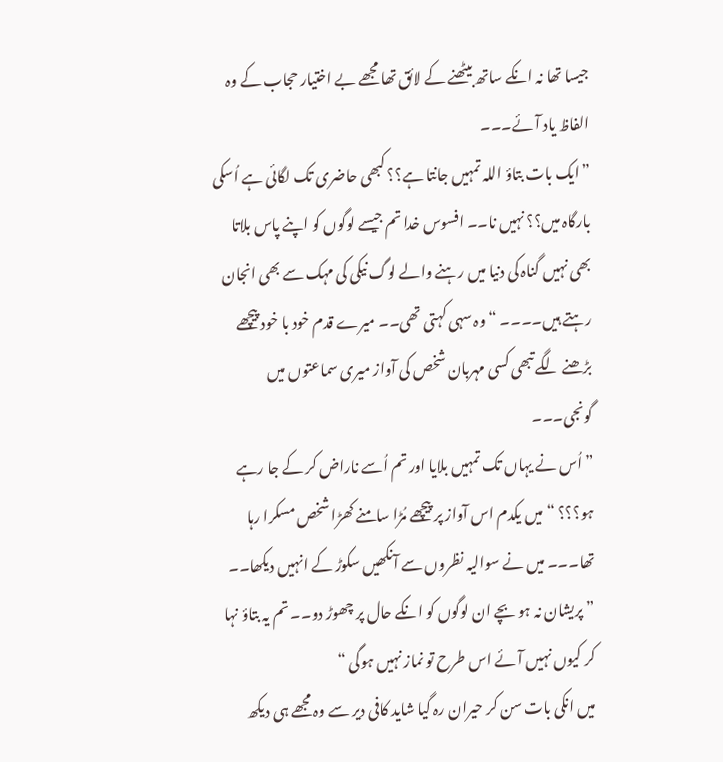جیسا تھا نہ انکے ساتھ بیٹھنے کے لائق تھا مجھے بے اختیار حجاب کے وہ الفاظ یاد آئے۔۔۔
”ایک بات بتاؤ اللہ تمہیں جانتا ہے؟؟ کبھی حاضری تک لگائی ہے اُسکی بارگاہ میں؟؟ نہیں نا۔۔ افسوس خدا تم جیسے لوگوں کو اپنے پاس بلاتا بھی نہیں گناہ کی دنیا میں رہنے والے لوگ نیکی کی مہک سے بھی انجان رہتے ہیں۔۔۔۔ “ وہ سہی کہتی تھی۔۔ میرے قدم خود با خود پیچھے بڑھنے لگے تبھی کسی مہربان شخص کی آواز میری سماعتوں میں گونجی۔۔۔
” اُس نے یہاں تک تمہیں بلایا اور تم اُسے ناراض کر کے جا رہے ہو؟؟؟ “ میں یکدم اس آواز پر پیچھے مُڑا سامنے کھڑا شخص مسکرا رہا تھا۔۔۔ میں نے سوالیہ نظروں سے آنکھیں سکوڑ کے انہیں دیکھا۔۔
” پریشان نہ ہو بچے ان لوگوں کو انکے حال پر چھوڑ دو۔۔ تم یہ بتاؤ نہا کر کیوں نہیں آئے اس طرح تو نماز نہیں ہوگی “
میں انکی بات سن کر حیران رہ گیا شاید کافی دیر سے وہ مجھے ہی دیکھ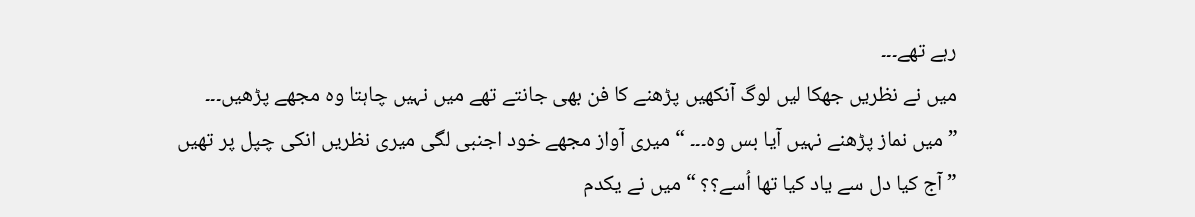رہے تھے۔۔۔
میں نے نظریں جھکا لیں لوگ آنکھیں پڑھنے کا فن بھی جانتے تھے میں نہیں چاہتا وہ مجھے پڑھیں۔۔۔
” میں نماز پڑھنے نہیں آیا بس وہ۔۔۔ “ میری آواز مجھے خود اجنبی لگی میری نظریں انکی چپل پر تھیں
” آج کیا دل سے یاد کیا تھا اُسے؟؟ “ میں نے یکدم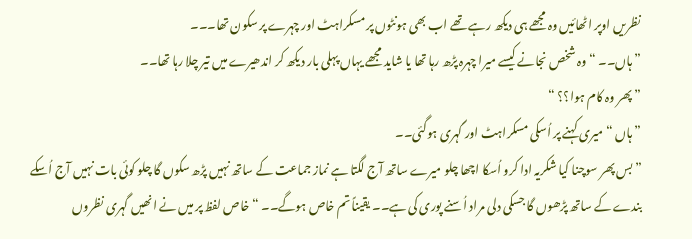نظریں اوپر اٹھائیں وہ مجھے ہی دیکھ رہے تھے اب بھی ہونٹوں پر مسکراہٹ اور چہرے پر سکون تھا۔۔۔
” ہاں۔۔ “ وہ شخص نجانے کیسے میرا چہرہ پڑھ رہا تھا یا شاید مجھے یہاں پہلی بار دیکھ کر اندھیرے میں تیر چلا رہا تھا۔۔
” پھر وہ کام ہوا؟؟ “
” ہاں “ میری کہنے پر اُسکی مسکراہٹ اور گہری ہوگئی۔۔
” بس پھر سوچنا کیا شکریہ ادا کرو اُسکا اچھا چلو میرے ساتھ آج لگتا ہے نماز جماعت کے ساتھ نہیں پڑھ سکوں گا چلو کوئی بات نہیں آج اُسکے بندے کے ساتھ پڑھوں گا جسکی دلی مراد اُسنے پوری کی ہے۔۔ یقیناً تم خاص ہوگے۔۔ “ خاص لفظ پر میں نے انھیں گہری نظروں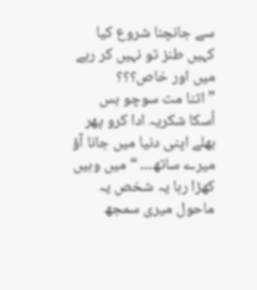سے جانچنا شروع کیا کہیں طنز تو نہیں کر رہے میں اور خاص؟؟؟
” اتنا مت سوچو بس اُسکا شکریہ ادا کرو پھر بھلے اپنی دنیا میں جانا آؤ میرے ساتھ۔۔۔ “ میں وہیں کھڑا رہا یہ شخص یہ ماحول میری سمجھ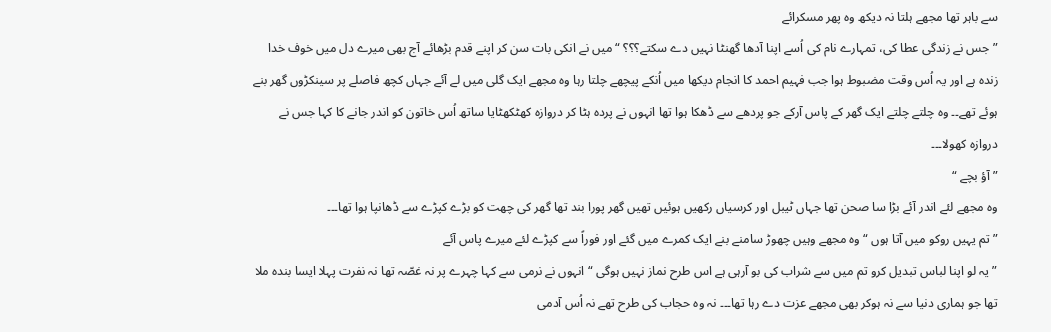سے باہر تھا مجھے ہلتا نہ دیکھ وہ پھر مسکرائے
” جس نے زندگی عطا کی، تمہارے نام کی اُسے اپنا آدھا گھنٹا نہیں دے سکتے؟؟؟ “ میں نے انکی بات سن کر اپنے قدم بڑھائے آج بھی میرے دل میں خوف خدا زندہ ہے اور یہ اُس وقت مضبوط ہوا جب فہیم احمد کا انجام دیکھا میں اُنکے پیچھے چلتا رہا وہ مجھے ایک گلی میں لے آئے جہاں کچھ فاصلے پر سینکڑوں گھر بنے ہوئے تھے۔۔ وہ چلتے چلتے ایک گھر کے پاس آرکے جو پردھے سے ڈھکا ہوا تھا انہوں نے پردہ ہٹا کر دروازہ کھٹکھٹایا ساتھ اُس خاتون کو اندر جانے کا کہا جس نے دروازہ کھولا۔۔۔
” آؤ بچے “
وہ مجھے لئے اندر آئے بڑا سا صحن تھا جہاں ٹیبل اور کرسیاں رکھیں ہوئیں تھیں گھر پورا بند تھا گھر کی چھت کو بڑے کپڑے سے ڈھانپا ہوا تھا۔۔۔
” تم یہیں روکو میں آتا ہوں “ وہ مجھے وہیں چھوڑ سامنے بنے ایک کمرے میں گئے اور فوراً سے کپڑے لئے میرے پاس آئے
” یہ لو اپنا لباس تبدیل کرو تم میں سے شراب کی بو آرہی ہے اس طرح نماز نہیں ہوگی “ انہوں نے نرمی سے کہا چہرے پر نہ غصّہ تھا نہ نفرت پہلا ایسا بندہ ملا تھا جو ہماری دنیا سے نہ ہوکر بھی مجھے عزت دے رہا تھا۔۔۔ نہ وہ حجاب کی طرح تھے نہ اُس آدمی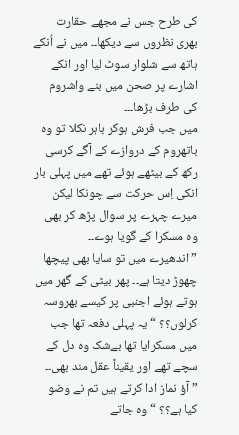کی طرح جس نے مجھے حقارت بھری نظروں سے دیکھا۔۔ میں نے اُنکے ہاتھ سے شلوار سوٹ لیا اور انکے اشارے پر صحن میں بنے واشروم کی طرف بڑھا۔۔۔
میں جب فرش ہوکر باہر نکلا تو وہ باتھروم کے دروازے کے آگے کرسی رکھ کے بیٹھے ہوئے تھے میں پہلی بار انکی اِس حرکت سے چونکا لیکن میرے چہرے پر سوال پڑھ کر بھی وہ مسکرا کے گویا ہوے۔۔
” اندھیرے میں تو سایا بھی پیچھا چھوڑ دیتا ہے۔۔ پھر بیٹی کے گھر میں ہوتے ہوئے اجنبی پر کیسے بھروسہ کرلوں؟؟ “ یہ پہلی دفعہ تھا جب میں مسکرایا تھا بےشک وہ دل کے سچے تھے اور یقیناً عقل مند بھی۔۔
” آؤ نماز ادا کرتے ہیں تم نے وضو کیا ہے؟؟ “ وہ جاتے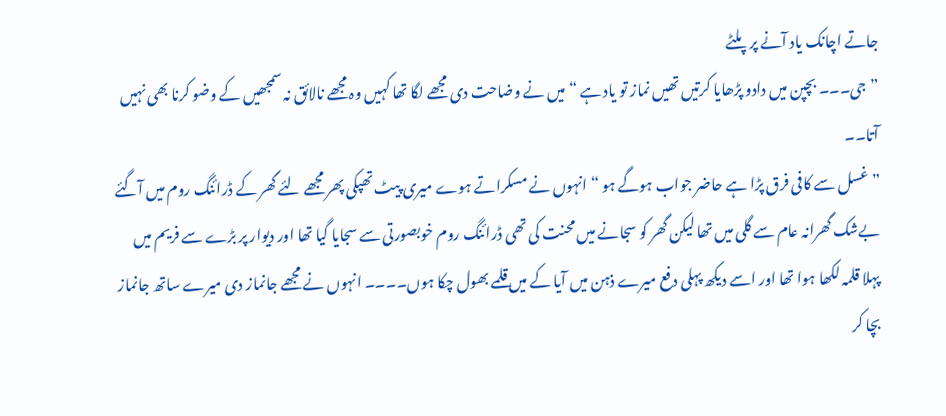جاتے اچانک یاد آنے پر پلٹے
” جی۔۔۔ بچپن میں دادو پڑھایا کرتیں تھیں نماز تو یاد ہے “ میں نے وضاحت دی مجھے لگا تھا کہیں وہ مجھے نالائق نہ سمجھیں کے وضو کرنا بھی نہیں آتا۔۔
” غسل سے کافی فرق پڑا ہے حاضر جواب ہوگے ہو “ انہوں نے مسکراتے ہوے میری پیٹ تھپکی پھر مجھے لئے گھر کے ڈرائنگ روم میں آگئے بےشک گھرانہ عام سے گلی میں تھا لیکن گھر کو سجانے میں محنت کی تھی ڈرائنگ روم خوبصورتی سے سجایا گیا تھا اور دیوار پر بڑے سے فریم میں پہلا قلمہ لکھا ہوا تھا اور اسے دیکھ پہلی دفع میرے ذہن میں آیا کے میں قلمے بھول چکا ہوں۔۔۔۔ انہوں نے مجھے جانماز دی میرے ساتھ جانماز بچا کر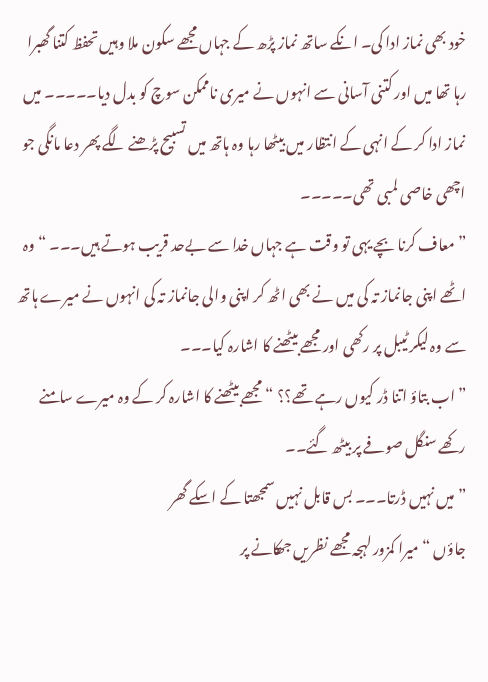خود بھی نماز ادا کی۔ انکے ساتھ نماز پڑھ کے جہاں مجھے سکون ملا وہیں تحفظ کتنا گھبرا رہا تھا میں اور کتنی آسانی سے انہوں نے میری ناممکن سوچ کو بدل دیا۔۔۔۔۔ میں نماز ادا کر کے انہی کے انتظار میں بیٹھا رہا وہ ہاتھ میں تسبیح پڑھنے لگے پھر دعا مانگی جو اچھی خاصی لمبی تھی۔۔۔۔۔
” معاف کرنا بچے یہی تو وقت ہے جہاں خدا سے بےحد قریب ہوتے ہیں۔۔۔ “ وہ اٹھے اپنی جانماز تہ کی میں نے بھی اٹھ کر اپنی والی جانماز تہ کی انہوں نے میرے ہاتھ سے وہ لیکر ٹیبل پر رکھی اور مجھے بیٹھنے کا اشارہ کیا۔۔۔
” اب بتاؤ اتنا ڈر کیوں رہے تھے؟؟ “ مجھے بیٹھنے کا اشارہ کر کے وہ میرے سامنے رکھے سنگل صوفے پر بیٹھ گئے۔۔
” میں نہیں ڈرتا۔۔۔ بس قابل نہیں سمجھتا کے اسکے گھر
جاؤں “ میرا کمزور لہجہ مجھے نظریں جھکانے پر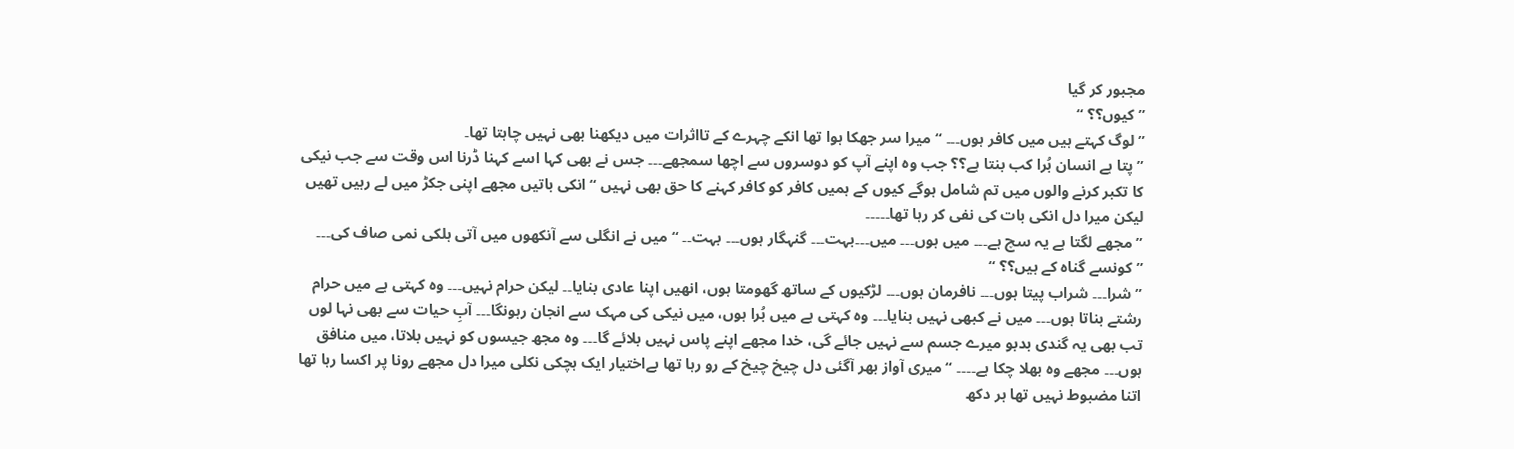مجبور کر گیا
” کیوں؟؟ “
” لوگ کہتے ہیں میں کافر ہوں۔۔۔ “ میرا سر جھکا ہوا تھا انکے چہرے کے تااثرات میں دیکھنا بھی نہیں چاہتا تھا۔
” پتا ہے انسان بُرا کب بنتا ہے؟؟ جب وہ اپنے آپ کو دوسروں سے اچھا سمجھے۔۔۔ جس نے بھی کہا اسے کہنا ڈرنا اس وقت سے جب نیکی کا تکبر کرنے والوں میں تم شامل ہوگے کیوں کے ہمیں کافر کو کافر کہنے کا حق بھی نہیں “ انکی باتیں مجھے اپنی جکڑ میں لے رہیں تھیں لیکن میرا دل انکی بات کی نفی کر رہا تھا۔۔۔۔۔
” مجھے لگتا ہے یہ سچ ہے۔۔۔ میں ہوں۔۔۔ میں۔۔۔بہت۔۔۔ گنہگار ہوں۔۔۔ بہت۔۔ “ میں نے انگلی سے آنکھوں میں آتی ہلکی نمی صاف کی۔۔۔
” کونسے گناہ کے ہیں؟؟ “
” شرا۔۔۔ شراب پیتا ہوں۔۔۔ نافرمان ہوں۔۔۔ لڑکیوں کے ساتھ گھومتا ہوں، انھیں اپنا عادی بنایا۔۔ لیکن حرام نہیں۔۔۔ وہ کہتی ہے میں حرام رشتے بناتا ہوں۔۔۔ میں نے کبھی نہیں بنایا۔۔۔ وہ کہتی ہے میں بُرا ہوں، میں نیکی کی مہک سے انجان رہونگا۔۔۔ آبِ حیات سے بھی نہا لوں تب بھی یہ گندی بدبو میرے جسم سے نہیں جائے گی، خدا مجھے اپنے پاس نہیں بلائے گا۔۔۔ وہ مجھ جیسوں کو نہیں بلاتا، میں منافق ہوں۔۔۔ مجھے وہ بھلا چکا ہے۔۔۔۔ “ میری آواز بھر آگئی دل چیخ چیخ کے رو رہا تھا بےاختیار ایک ہچکی نکلی میرا دل مجھے رونا پر اکسا رہا تھا اتنا مضبوط نہیں تھا ہر دکھ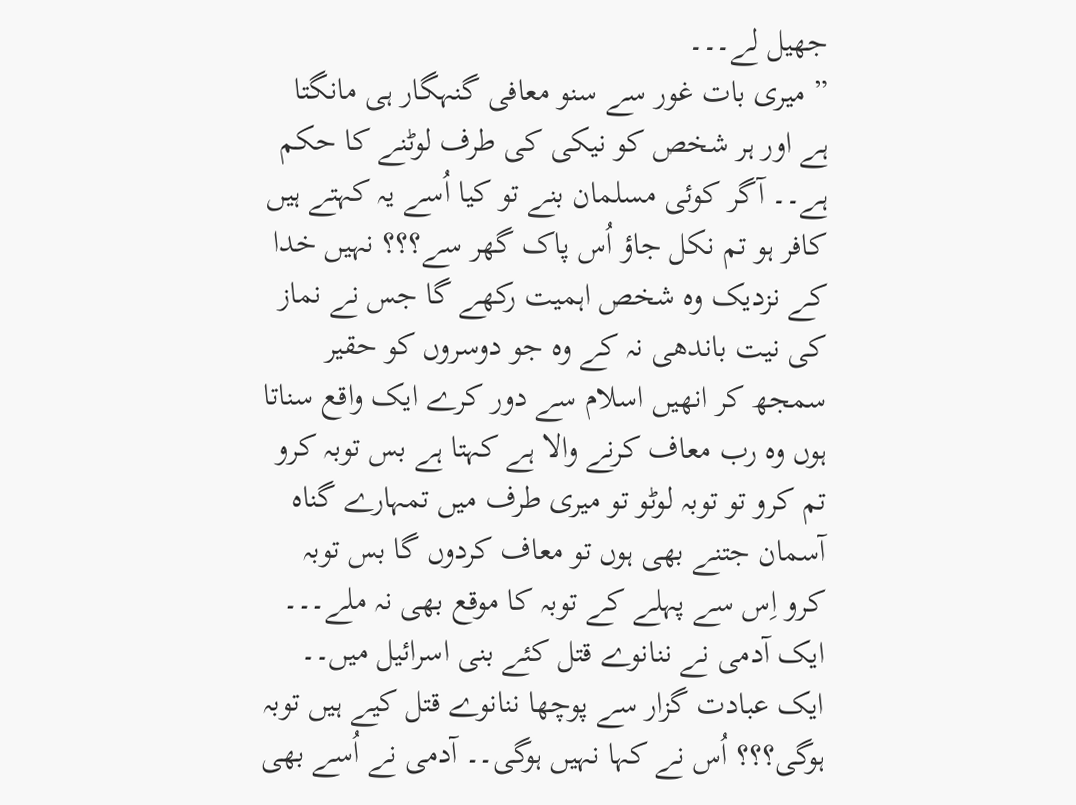جھیل لے۔۔۔
” میری بات غور سے سنو معافی گنہگار ہی مانگتا ہے اور ہر شخص کو نیکی کی طرف لوٹنے کا حکم ہے۔۔ آگر کوئی مسلمان بنے تو کیا اُسے یہ کہتے ہیں کافر ہو تم نکل جاؤ اُس پاک گھر سے؟؟؟ نہیں خدا کے نزدیک وہ شخص اہمیت رکھے گا جس نے نماز کی نیت باندھی نہ کے وہ جو دوسروں کو حقیر سمجھ کر انھیں اسلام سے دور کرے ایک واقع سناتا ہوں وہ رب معاف کرنے والا ہے کہتا ہے بس توبہ کرو تم کرو تو توبہ لوٹو تو میری طرف میں تمہارے گناہ آسمان جتنے بھی ہوں تو معاف کردوں گا بس توبہ کرو اِس سے پہلے کے توبہ کا موقع بھی نہ ملے۔۔۔ ایک آدمی نے ننانوے قتل کئے بنی اسرائیل میں۔۔ ایک عبادت گزار سے پوچھا ننانوے قتل کیے ہیں توبہ ہوگی؟؟؟ اُس نے کہا نہیں ہوگی۔۔ آدمی نے اُسے بھی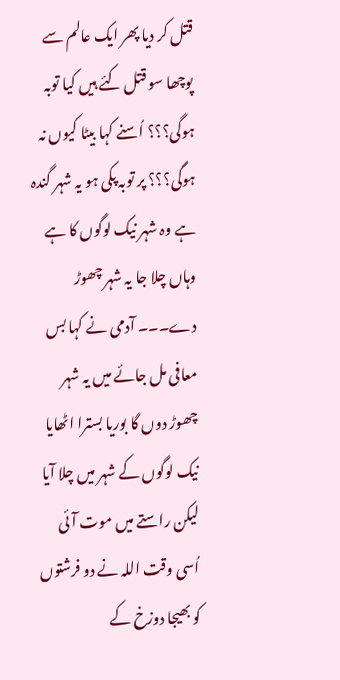قتل کر دیا پھر ایک عالم سے پوچھا سو قتل کئے ہیں کیا توبہ ہوگی؟؟؟ اُسنے کہا بیٹا کیوں نہ ہوگی؟؟؟ پر توبہ پکی ہو یہ شہر گندہ ہے وہ شہر نیک لوگوں کا ہے وہاں چلا جا یہ شہر چھوڑ دے۔۔۔ آدمی نے کہا بس معافی مل جائے میں یہ شہر چھوڑ دوں گا بوریا بسترا اٹھایا نیک لوگوں کے شہر میں چلا آیا لیکن راستے میں موت آئی اُسی وقت اللہ نے دو فرشتوں کو بھیجا دوزخ کے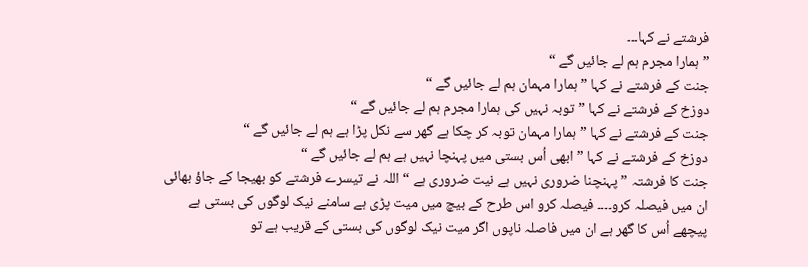فرشتے نے کہا۔۔۔
” ہمارا مجرم ہم لے جائیں گے “
جنت کے فرشتے نے کہا ” ہمارا مہمان ہم لے جائیں گے “
دوزخ کے فرشتے نے کہا ” توبہ نہیں کی ہمارا مجرم ہم لے جائیں گے “
جنت کے فرشتے نے کہا ” ہمارا مہمان توبہ کر چکا ہے گھر سے نکل پڑا ہے ہم لے جائیں گے “
دوزخ کے فرشتے نے کہا ” ابھی اُس بستی میں پہنچا نہیں ہے ہم لے جائیں گے “
جنت کا فرشتہ ” پہنچنا ضروری نہیں ہے نیت ضروری ہے “ اللہ نے تیسرے فرشتے کو بھیجا کے جاؤ بھائی ان میں فیصلہ کرو۔۔۔۔ فیصلہ کرو اس طرح کے بیچ میں میت پڑی ہے سامنے نیک لوگوں کی بستی ہے پیچھے اُس کا گھر ہے ان میں فاصلہ ناپوں اگر میت نیک لوگوں کی بستی کے قریب ہے تو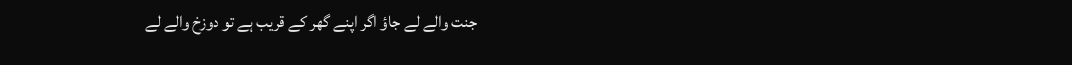جنت والے لے جاؤ اگر اپنے گھر کے قریب ہے تو دوزخ والے لے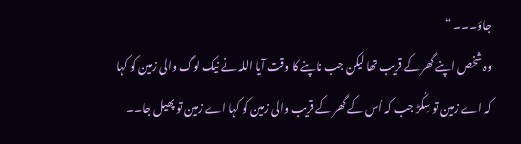جاؤ۔۔۔ “
وہ شخص اپنے گھر کے قریب تھا لیکن جب ناپنے کا وقت آیا اللہ نے نیک لوگ والی زمین کو کہا کہ اے زمین تو سِکُڑ جب کہ اُس کے گھر کے قریب والی زمین کو کہا اے زمین تو پھیل جا۔۔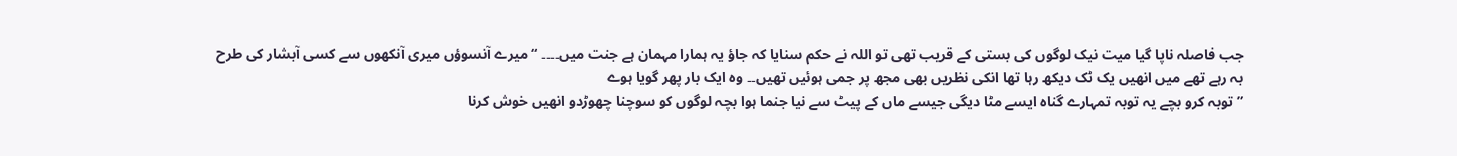جب فاصلہ ناپا گیا میت نیک لوگوں کی بستی کے قریب تھی تو اللہ نے حکم سنایا کہ جاؤ یہ ہمارا مہمان ہے جنت میں۔۔۔۔ “ میرے آنسوؤں میری آنکھوں سے کسی آبشار کی طرح بہ رہے تھے میں انھیں یک ٹک دیکھ رہا تھا انکی نظریں بھی مجھ پر جمی ہوئیں تھیں۔۔ وہ ایک بار پھر گویا ہوے
” توبہ کرو بچے یہ توبہ تمہارے گناہ ایسے مٹا دیگی جیسے ماں کے پیٹ سے نیا جنما ہوا بچہ لوگوں کو سوچنا چھوڑدو انھیں خوش کرنا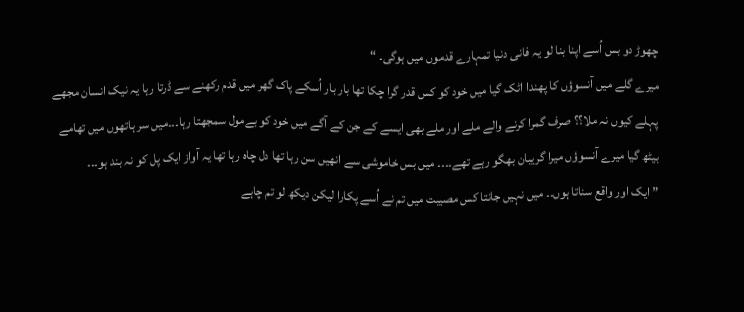چھوڑ دو بس اُسے اپنا بنا لو یہ فانی دنیا تمہارے قدموں میں ہوگی۔ “
میرے گلے میں آنسوؤں کا پھندا اٹک گیا میں خود کو کس قدر گرا چکا تھا بار بار اُسکے پاک گھر میں قدم رکھنے سے ڈرتا رہا یہ نیک انسان مجھے پہلے کیوں نہ ملا؟؟ صرف گمرا کرنے والے ملے اور ملے بھی ایسے کے جن کے آگے میں خود کو بےمول سمجھتا رہا۔۔۔میں سر ہاتھوں میں تھامے بیٹھ گیا میرے آنسوؤں میرا گریبان بھگو رہے تھے۔۔۔۔ میں بس خاموشی سے انھیں سن رہا تھا دل چاہ رہا تھا یہ آواز ایک پل کو نہ بند ہو۔۔۔
” ایک اور واقع سناتا ہوں۔۔ میں نہیں جانتا کس مصیبت میں تم نے اُسے پکارا لیکن دیکھ لو تم چاہے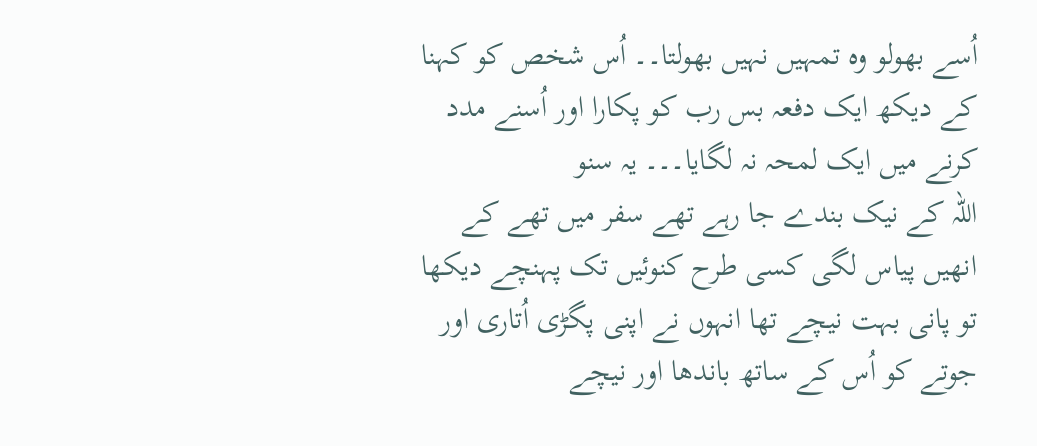اُسے بھولو وہ تمہیں نہیں بھولتا۔۔ اُس شخص کو کہنا کے دیکھ ایک دفعہ بس رب کو پکارا اور اُسنے مدد کرنے میں ایک لمحہ نہ لگایا۔۔۔ یہ سنو
اللہ کے نیک بندے جا رہے تھے سفر میں تھے کے انھیں پیاس لگی کسی طرح کنوئیں تک پہنچے دیکھا تو پانی بہت نیچے تھا انہوں نے اپنی پگڑی اُتاری اور جوتے کو اُس کے ساتھ باندھا اور نیچے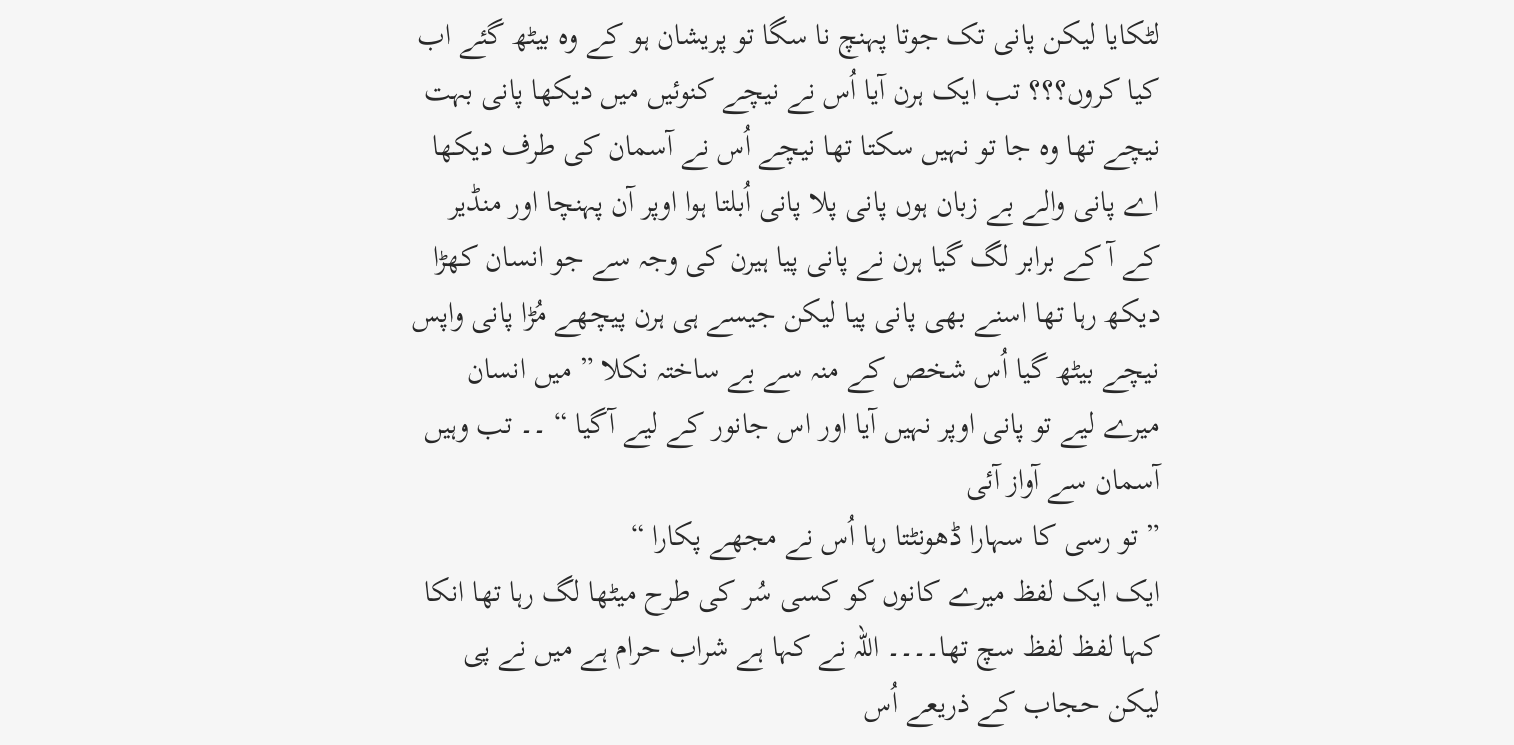لٹکایا لیکن پانی تک جوتا پہنچ نا سگا تو پریشان ہو کے وہ بیٹھ گئے اب کیا کروں؟؟؟ تب ایک ہرن آیا اُس نے نیچے کنوئیں میں دیکھا پانی بہت نیچے تھا وہ جا تو نہیں سکتا تھا نیچے اُس نے آسمان کی طرف دیکھا اے پانی والے بے زبان ہوں پانی پلا پانی اُبلتا ہوا اوپر آن پہنچا اور منڈیر کے آ کے برابر لگ گیا ہرن نے پانی پیا ہیرن کی وجہ سے جو انسان کھڑا دیکھ رہا تھا اسنے بھی پانی پیا لیکن جیسے ہی ہرن پیچھے مُڑا پانی واپس نیچے بیٹھ گیا اُس شخص کے منہ سے بے ساختہ نکلا ” میں انسان میرے لیے تو پانی اوپر نہیں آیا اور اس جانور کے لیے آگیا “ ۔۔ تب وہیں آسمان سے آواز آئی
” تو رسی کا سہارا ڈھونٹتا رہا اُس نے مجھے پکارا “
ایک ایک لفظ میرے کانوں کو کسی سُر کی طرح میٹھا لگ رہا تھا انکا کہا لفظ لفظ سچ تھا۔۔۔۔ اللہ نے کہا ہے شراب حرام ہے میں نے پی لیکن حجاب کے ذریعے اُس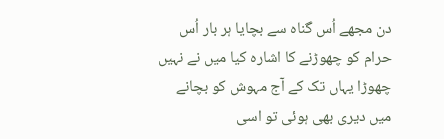دن مجھے اُس گناہ سے بچایا ہر بار اُس حرام کو چھوڑنے کا اشارہ کیا میں نے نہیں چھوڑا یہاں تک کے آج مہوش کو بچانے میں دیری بھی ہوئی تو اسی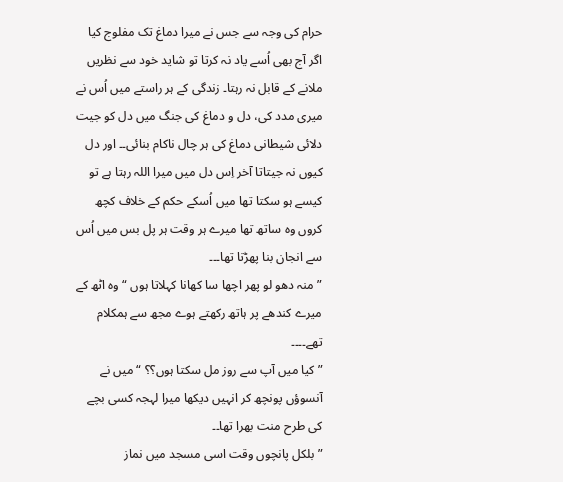حرام کی وجہ سے جس نے میرا دماغ تک مفلوج کیا اگر آج بھی اُسے یاد نہ کرتا تو شاید خود سے نظریں ملانے کے قابل نہ رہتا۔ زندگی کے ہر راستے میں اُس نے میری مدد کی، دل و دماغ کی جنگ میں دل کو جیت دلائی شیطانی دماغ کی ہر چال ناکام بنائی۔۔ اور دل کیوں نہ جیتاتا آخر اِس دل میں میرا اللہ رہتا ہے تو کیسے ہو سکتا تھا میں اُسکے حکم کے خلاف کچھ کروں وہ ساتھ تھا میرے ہر وقت ہر پل بس میں اُس سے انجان بنا پھڑتا تھا۔۔۔
” منہ دھو لو پھر اچھا سا کھانا کہلاتا ہوں “ وہ اٹھ کے میرے کندھے پر ہاتھ رکھتے ہوے مجھ سے ہمکلام تھے۔۔۔۔
” کیا میں آپ سے روز مل سکتا ہوں؟؟ “ میں نے آنسوؤں پونچھ کر انہیں دیکھا میرا لہجہ کسی بچے کی طرح منت بھرا تھا۔۔
” بلکل پانچوں وقت اسی مسجد میں نماز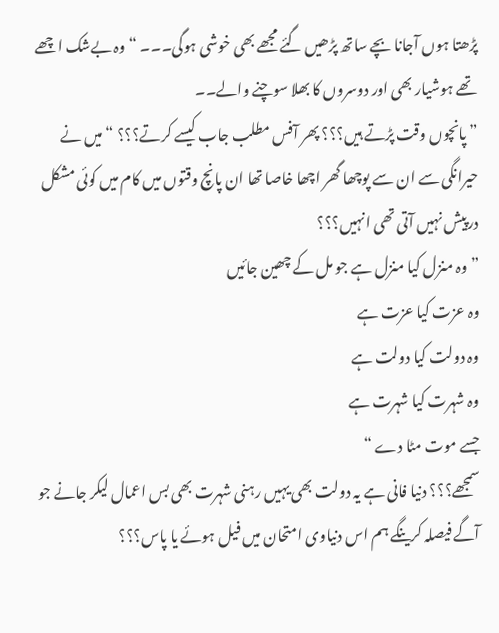پڑھتا ہوں آجانا بچے ساتھ پڑھیں گئے مجھے بھی خوشی ہوگی۔۔۔ “ وہ بےشک اچھے تھے ہوشیار بھی اور دوسروں کا بھلا سوچنے والے۔۔
” پانچوں وقت پڑتے ہیں؟؟؟ پھر آفس مطلب جاب کیسے کرتے؟؟؟ “ میں نے حیرانگی سے ان سے پوچھا گھر اچھا خاصا تھا ان پانچ وقتوں میں کام میں کوئی مشکل درپیش نہیں آتی تھی انہیں؟؟؟
” وہ منزل کیا منزل ہے جو مل کے چھین جائیں
وہ عزت کیا عزت ہے
وہ دولت کیا دولت ہے
وہ شہرت کیا شہرت ہے
جسے موت مٹا دے “
سمجھے؟؟؟ دنیا فانی ہے یہ دولت بھی یہیں رہنی شہرت بھی بس اعمال لیکر جانے جو آگے فیصلہ کرینگے ہم اس دنیاوی امتحان میں فیل ہوئے یا پاس؟؟؟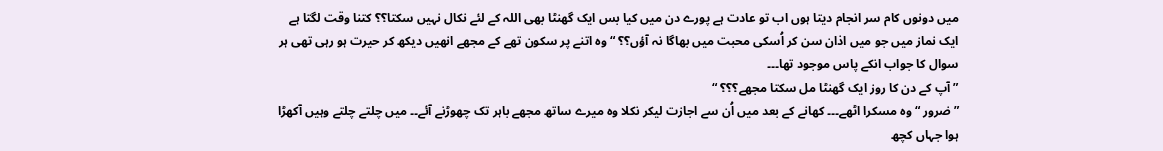میں دونوں کام سر انجام دیتا ہوں اب تو عادت ہے پورے دن میں کیا بس ایک گھنٹا بھی اللہ کے لئے نکال نہیں سکتا؟؟ کتنا وقت لگتا ہے ایک نماز میں جو میں اذان سن کر اُسکی محبت میں بھاگا نہ آؤں؟؟ “ وہ اتنے پر سکون تھے کے مجھے انھیں دیکھ کر حیرت ہو رہی تھی ہر سوال کا جواب انکے پاس موجود تھا۔۔۔
” آپ کے دن کا روز ایک گھنٹا مل سکتا مجھے؟؟؟ “
” ضرور “ وہ مسکرا اٹھے۔۔۔ کھانے کے بعد میں اُن سے اجازت لیکر نکلا وہ میرے ساتھ مجھے باہر تک چھوڑنے آئے۔۔ میں چلتے چلتے وہیں آکھڑا ہوا جہاں کچھ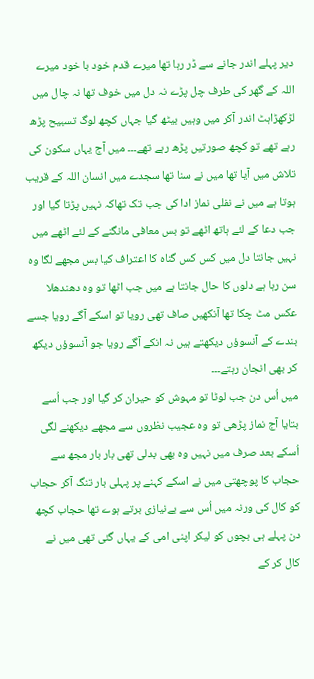دیر پہلے اندر جانے سے ڈر رہا تھا میرے قدم خود با خود میرے اللہ کے گھر کی طرف چل پڑے نہ دل میں خوف تھا نہ چال میں لڑکھڑاہٹ اندر آکر میں وہیں بیٹھ گیا جہاں کچھ لوگ تسبیح پڑھ رہے تھے تو کچھ صورتیں پڑھ رہے تھے۔۔۔ میں آج یہاں سکون کی تلاش میں آیا تھا میں نے سنا تھا سجدے میں انسان اللہ کے قریب ہوتا ہے میں نے نفلی نماز ادا کی جب تک تھاکہ نہیں پڑتا گیا اور جب دعا کے لئے ہاتھ اٹھے تو بس معافی مانگنے کے لئے اٹھے میں نہیں جانتا دل میں کس کس گناہ کا اعتراف کیا بس مجھے لگا وہ سن رہا ہے دلوں کا حال جانتا ہے میں جب اٹھا تو وہ دھندھلا عکس مٹ چکا تھا آنکھیں صاف تھی رویا تو اسکے آگے رویا جسے بندے کے آنسوؤں دیکھتے ہیں نہ انکے آگے رویا جو آنسوؤں دیکھ کر بھی انجان رہتے۔۔۔
میں اُس دن جب لوٹا تو مہوش کو حیران کر گیا اور جب اُسے بتایا آج نماز پڑھی تو وہ عجیب نظروں سے مجھے دیکھنے لگی اُسکے بعد صرف میں نہیں وہ بھی بدلی تھی بار بار مجھ سے حجاب کا پوچھتی میں نے اسکے کہنے پر پہلی بار تنگ آکر حجاب کو کال کی ورنہ میں اُس سے بےنیازی برتے ہوے تھا حجاب کچھ دن پہلے ہی بچوں کو لیکر اپنی امی کے یہاں گئی تھی میں نے کال کر کے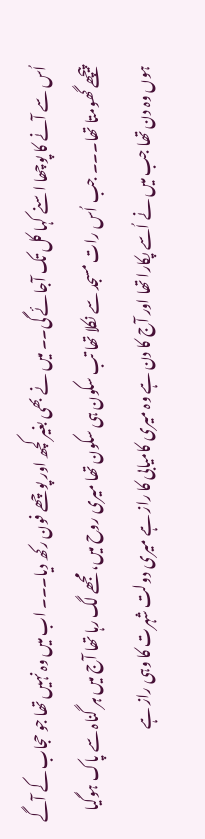اُس سے آنے کا پوچھا اسنے کہا کل تک آجائے گی۔۔ میں نے بھی بغیر کچھ اور پوچھے فون رکھ دیا۔۔۔ اب میں وہ نہیں تھا جو حجاب کے آگے پیچھے گھومتا تھا۔۔۔ جب اُس رات مسجد سے نکلا تھا تب سکون ہی سکون تھا میری روح میں، مجھے لگ رہا تھا آج میں ہر گناہ سے پاک ہوگیا ہوں وہ دن تھا جب میں نے اُسے پکارا تھا اور آج کا دن ہے وہ میری کامیابی کا راز ہے میری دولت شہرت کا وہی راز ہے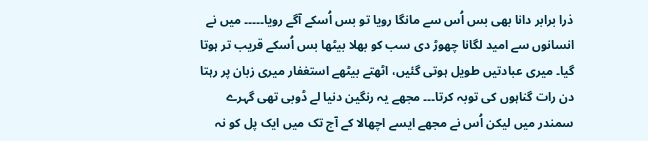ذرا برابر دانا بھی بس اُس سے مانگا رویا تو بس اُسکے آگے رویا۔۔۔۔۔ میں نے انسانوں سے امید لگانا چھوڑ دی سب کو بھلا بیٹھا بس اُسکے قریب تر ہوتا گیا۔ میری عبادتیں طویل ہوتی گئیں، اٹھتے بیٹھے استغفار میری زبان پر رہتا دن رات گناہوں کی توبہ کرتا۔۔۔ مجھے یہ رنگین دنیا لے ڈوبی تھی گہرے سمندر میں لیکن اُس نے مجھے ایسے اچھالا کے آج تک میں ایک پل کو نہ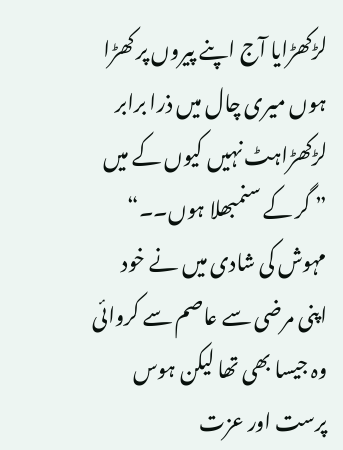لڑکھڑایا آج اپنے پیروں پر کھڑا ہوں میری چال میں ذرا برابر لڑکھڑاہٹ نہیں کیوں کے میں ” گر کے سنمبھلا ہوں۔۔“
مہوش کی شادی میں نے خود اپنی مرضی سے عاصم سے کروائی وہ جیسا بھی تھا لیکن ہوس پرست اور عزت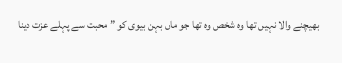بھیچنے والا نہیں تھا وہ شخص وہ تھا جو ماں بہن بیوی کو ” محبت سے پہلے عزت دینا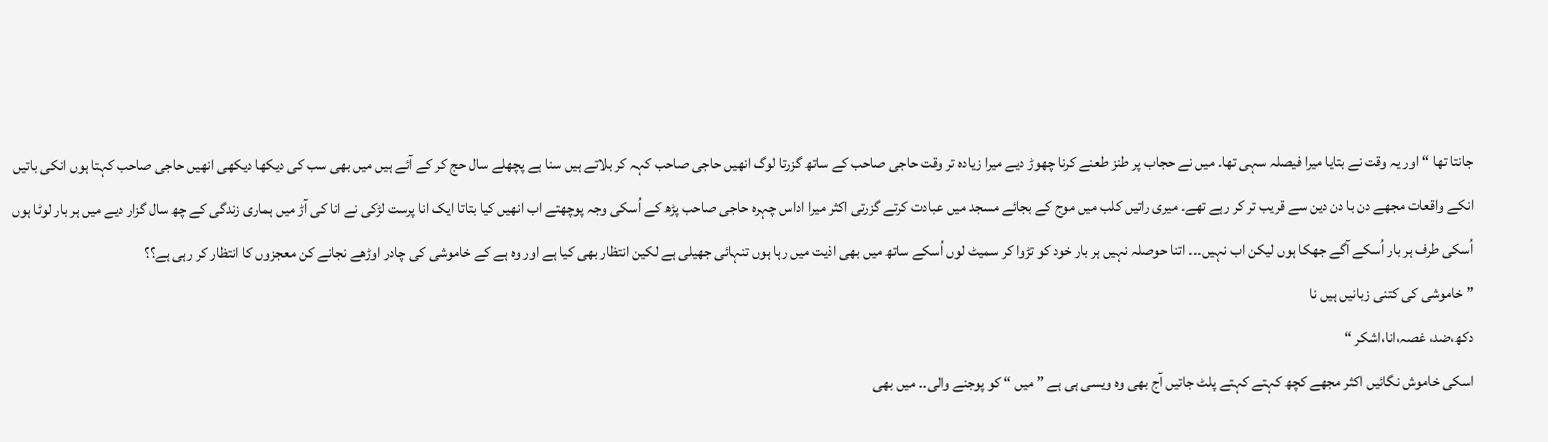جانتا تھا “ اور یہ وقت نے بتایا میرا فیصلہ سہی تھا۔ میں نے حجاب پر طنز طعنے کرنا چھوڑ دیے میرا زیادہ تر وقت حاجی صاحب کے ساتھ گزرتا لوگ انھیں حاجی صاحب کہہ کر بلاتے ہیں سنا ہے پچھلے سال حج کر کے آئے ہیں میں بھی سب کی دیکھا دیکھی انھیں حاجی صاحب کہتا ہوں انکی باتیں انکے واقعات مجھے دن با دن دین سے قریب تر کر رہے تھے۔ میری راتیں کلب میں موج کے بجائے مسجد میں عبادت کرتے گزرتی اکثر میرا اداس چہرہ حاجی صاحب پڑھ کے اُسکی وجہ پوچھتے اب انھیں کیا بتاتا ایک انا پرست لڑکی نے انا کی آڑ میں ہماری زندگی کے چھ سال گزار دیے میں ہر بار لوٹا ہوں اُسکی طرف ہر بار اُسکے آگے جھکا ہوں لیکن اب نہیں۔۔۔ اتنا حوصلہ نہیں ہر بار خود کو تڑوا کر سمیٹ لوں اُسکے ساتھ میں بھی اذیت میں رہا ہوں تنہائی جھیلی ہے لکین انتظار بھی کیا ہے اور وہ ہے کے خاموشی کی چادر اوڑھے نجانے کن معجزوں کا انتظار کر رہی ہے؟؟
” خاموشی کی کتنی زبانیں ہیں نا
دکھ،ضد، غصہ،انا،اشکر “
اسکی خاموش نگائیں اکثر مجھے کچھ کہتے کہتے پلٹ جاتیں آج بھی وہ ویسی ہی ہے ” میں “ کو پوجنے والی۔۔ میں بھی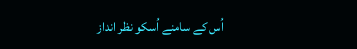اُس کے سامنے اُسکو نظر انداز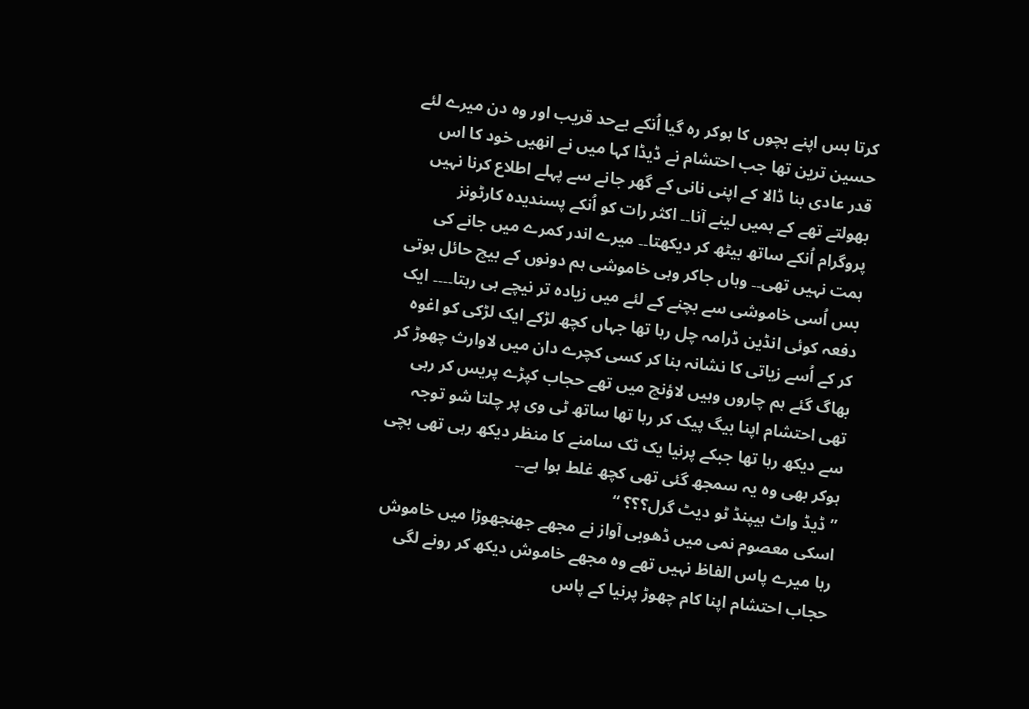کرتا بس اپنے بچوں کا ہوکر رہ گیا اُنکے بےحد قریب اور وہ دن میرے لئے حسین ترین تھا جب احتشام نے ڈیڈا کہا میں نے انھیں خود کا اس قدر عادی بنا ڈالا کے اپنی نانی کے گھر جانے سے پہلے اطلاع کرنا نہیں بھولتے تھے کے ہمیں لینے آنا۔۔ اکثر رات کو اُنکے پسندیدہ کارٹونز پروگرام اُنکے ساتھ بیٹھ کر دیکھتا۔۔ میرے اندر کمرے میں جانے کی ہمت نہیں تھی۔۔ وہاں جاکر وہی خاموشی ہم دونوں کے بیچ حائل ہوتی بس اُسی خاموشی سے بچنے کے لئے میں زیادہ تر نیچے ہی رہتا۔۔۔۔ ایک دفعہ کوئی انڈین ڈرامہ چل رہا تھا جہاں کچھ لڑکے ایک لڑکی کو اغوہ کر کے اُسے زیاتی کا نشانہ بنا کر کسی کچرے دان میں لاوارث چھوڑ کر بھاگ گئے ہم چاروں وہیں لاؤنچ میں تھے حجاب کپڑے پریس کر رہی تھی احتشام اپنا بیگ پیک کر رہا تھا ساتھ ٹی وی پر چلتا شو توجہ سے دیکھ رہا تھا جبکے پرنیا یک ٹک سامنے کا منظر دیکھ رہی تھی بچی ہوکر بھی وہ یہ سمجھ گئی تھی کچھ غلط ہوا ہے۔۔
” ڈیڈ واٹ ہیپنڈ ٹو دیٹ گرل؟؟؟ “
اسکی معصوم نمی میں ڈھوبی آواز نے مجھے جھنجھوڑا میں خاموش رہا میرے پاس الفاظ نہیں تھے وہ مجھے خاموش دیکھ کر رونے لگی حجاب احتشام اپنا کام چھوڑ پرنیا کے پاس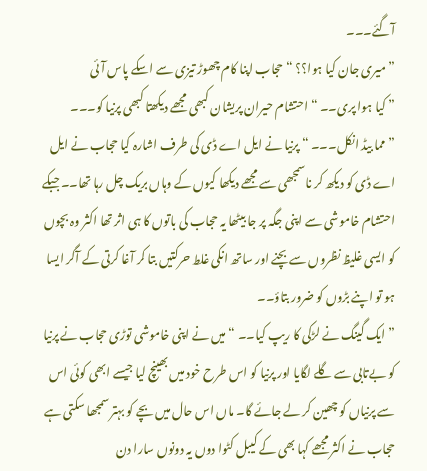آگئے۔۔۔
” میری جان کیا ہوا؟؟ “ حجاب اپنا کام چھوڑ تیزی سے اسکے پاس آئی
” کیا ہوا پری۔۔ “ احتشام حیران پریشان کبھی مجھے دیکھتا کبھی پرنیا کو۔۔۔
” مما بیڈ انکل۔۔۔ “ پرنیا نے ایل اے ڈی کی طرف اشارہ کیا حجاب نے ایل اے ڈی کو دیکھ کر ناسمجھی سے مجھے دیکھا کیوں کے وہاں بریک چل رہا تھا۔۔ جبکے احتشام خاموشی سے اپنی جگہ پر جا بیٹھا یہ حجاب کی باتوں کا ہی اثر تھا اکثر وہ بچوں کو ایسی غلیظ نظروں سے بچنے اور ساتھ انکی غلط حرکتیں بتا کر آغا کرتی کے آگر ایسا ہو تو اپنے بڑوں کو ضرور بتاؤ۔۔
” ایک گینگ نے لڑکی کا ریپ کیا۔۔ “ میں نے اپنی خاموشی توڑی حجاب نے پرنیا کو بےتابی سے گلے لگایا اور پرنیا کو اس طرح خود میں بھینچ لیا جیسے ابھی کوئی اس سے پرنیاں کو چھین کر لے جائے گا۔ ماں اس حال میں بچے کو بہتر سمجھا سکتی ہے حجاب نے اکثر مجھے کہا بھی کے کیبل کٹوا دوں یہ دونوں سارا دن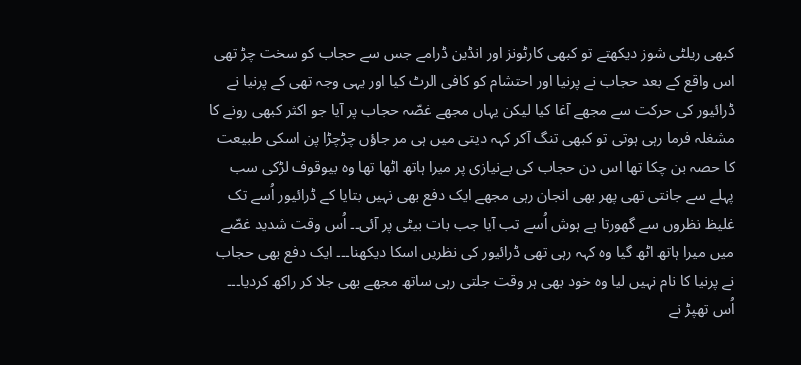کبھی ریلٹی شوز دیکھتے تو کبھی کارٹونز اور انڈین ڈرامے جس سے حجاب کو سخت چڑ تھی اس واقع کے بعد حجاب نے پرنیا اور احتشام کو کافی الرٹ کیا اور یہی وجہ تھی کے پرنیا نے ڈرائیور کی حرکت سے مجھے آغا کیا لیکن یہاں مجھے غصّہ حجاب پر آیا جو اکثر کبھی رونے کا مشغلہ فرما رہی ہوتی تو کبھی تنگ آکر کہہ دیتی میں ہی مر جاؤں چڑچڑا پن اسکی طبیعت کا حصہ بن چکا تھا اس دن حجاب کی بےنیازی پر میرا ہاتھ اٹھا تھا وہ بیوقوف لڑکی سب پہلے سے جانتی تھی پھر بھی انجان رہی مجھے ایک دفع بھی نہیں بتایا کے ڈرائیور اُسے تک غلیظ نظروں سے گھورتا ہے ہوش اُسے تب آیا جب بات بیٹی پر آئی۔۔ اُس وقت شدید غصّے میں میرا ہاتھ اٹھ گیا وہ کہہ رہی تھی ڈرائیور کی نظریں اسکا دیکھنا۔۔۔ ایک دفع بھی حجاب نے پرنیا کا نام نہیں لیا وہ خود بھی ہر وقت جلتی رہی ساتھ مجھے بھی جلا کر راکھ کردیا۔۔۔ اُس تھپڑ نے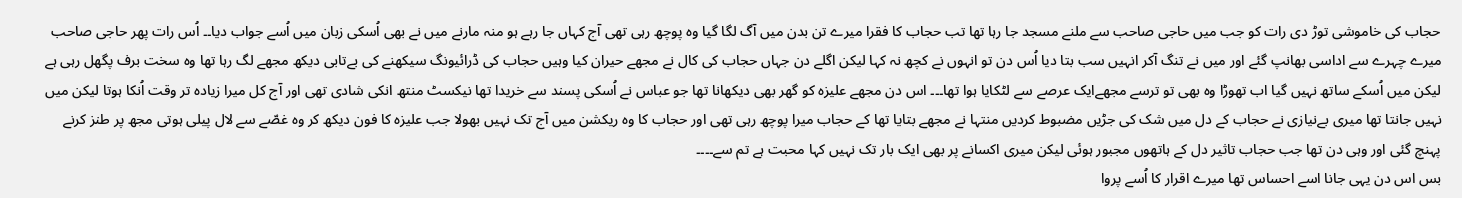حجاب کی خاموشی توڑ دی رات کو جب میں حاجی صاحب سے ملنے مسجد جا رہا تھا تب حجاب کا فقرا میرے تن بدن میں آگ لگا گیا وہ پوچھ رہی تھی آج کہاں جا رہے ہو منہ مارنے میں نے بھی اُسکی زبان میں اُسے جواب دیا۔۔ اُس رات پھر حاجی صاحب میرے چہرے سے اداسی بھانپ گئے اور میں نے تنگ آکر انہیں سب بتا دیا اُس دن تو انہوں نے کچھ نہ کہا لیکن اگلے دن جہاں حجاب کی کال نے مجھے حیران کیا وہیں حجاب کی ڈرائیونگ سیکھنے کی بےتابی دیکھ مجھے لگ رہا تھا وہ سخت برف پگھل رہی ہے لیکن میں اُسکے ساتھ نہیں گیا اب تھوڑا وہ بھی تو ترسے مجھےایک عرصے سے لٹکایا ہوا تھا۔۔۔ اس دن مجھے علیزہ کو گھر بھی دیکھانا تھا جو عباس نے اُسکی پسند سے خریدا تھا نیکسٹ منتھ انکی شادی تھی اور آج کل میرا زیادہ تر وقت اُنکا ہوتا لیکن میں نہیں جانتا تھا میری بےنیازی نے حجاب کے دل میں شک کی جڑیں مضبوط کردیں منتہا نے مجھے بتایا تھا کے حجاب میرا پوچھ رہی تھی اور حجاب کا وہ ریکشن میں آج تک نہیں بھولا جب علیزہ کا فون دیکھ کر وہ غصّے سے لال پیلی ہوتی مجھ پر طنز کرنے پہنچ گئی اور وہی دن تھا جب حجاب تاثیر دل کے ہاتھوں مجبور ہوئی لیکن میری اکسانے پر بھی ایک بار تک نہیں کہا محبت ہے تم سے۔۔۔۔
بس اس دن یہی جانا اسے احساس تھا میرے اقرار کا اُسے پروا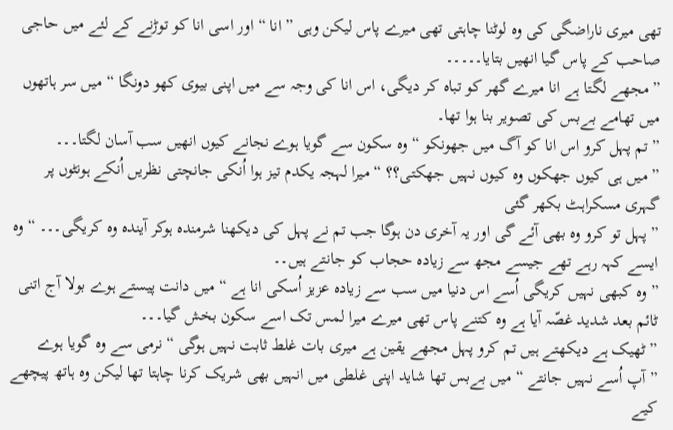تھی میری ناراضگی کی وہ لوٹنا چاہتی تھی میرے پاس لیکن وہی ” انا “ اور اسی انا کو توڑنے کے لئے میں حاجی صاحب کے پاس گیا انھیں بتایا۔۔۔۔۔
” مجھے لگتا ہے انا میرے گھر کو تباہ کر دیگی، اس انا کی وجہ سے میں اپنی بیوی کھو دونگا “ میں سر ہاتھوں میں تھامے بےبس کی تصویر بنا ہوا تھا۔
” تم پہل کرو اس انا کو آگ میں جھونکو “ وہ سکون سے گویا ہوے نجانے کیوں انھیں سب آسان لگتا۔۔۔
” میں ہی کیوں جھکوں وہ کیوں نہیں جھکتی؟؟ “ میرا لہجہ یکدم تیز ہوا اُنکی جانچتی نظریں اُنکے ہونٹوں پر گہری مسکراہٹ بکھر گئی
” پہل تو کرو وہ بھی آئے گی اور یہ آخری دن ہوگا جب تم نے پہل کی دیکھنا شرمندہ ہوکر آیندہ وہ کریگی۔۔۔ “ وہ ایسے کہہ رہے تھے جیسے مجھ سے زیادہ حجاب کو جانتے ہیں۔۔
” وہ کبھی نہیں کریگی اُسے اس دنیا میں سب سے زیادہ عزیز اُسکی انا ہے “ میں دانت پیستے ہوے بولا آج اتنی ٹائم بعد شدید غصّہ آیا ہے وہ کتنے پاس تھی میرے میرا لمس تک اسے سکون بخش گیا۔۔۔
” ٹھیک ہے دیکھتے ہیں تم کرو پہل مجھے یقین ہے میری بات غلط ثابت نہیں ہوگی “ نرمی سے وہ گویا ہوے
” آپ اُسے نہیں جانتے “ میں بےبس تھا شاید اپنی غلطی میں انہیں بھی شریک کرنا چاہتا تھا لیکن وہ ہاتھ پیچھے کیے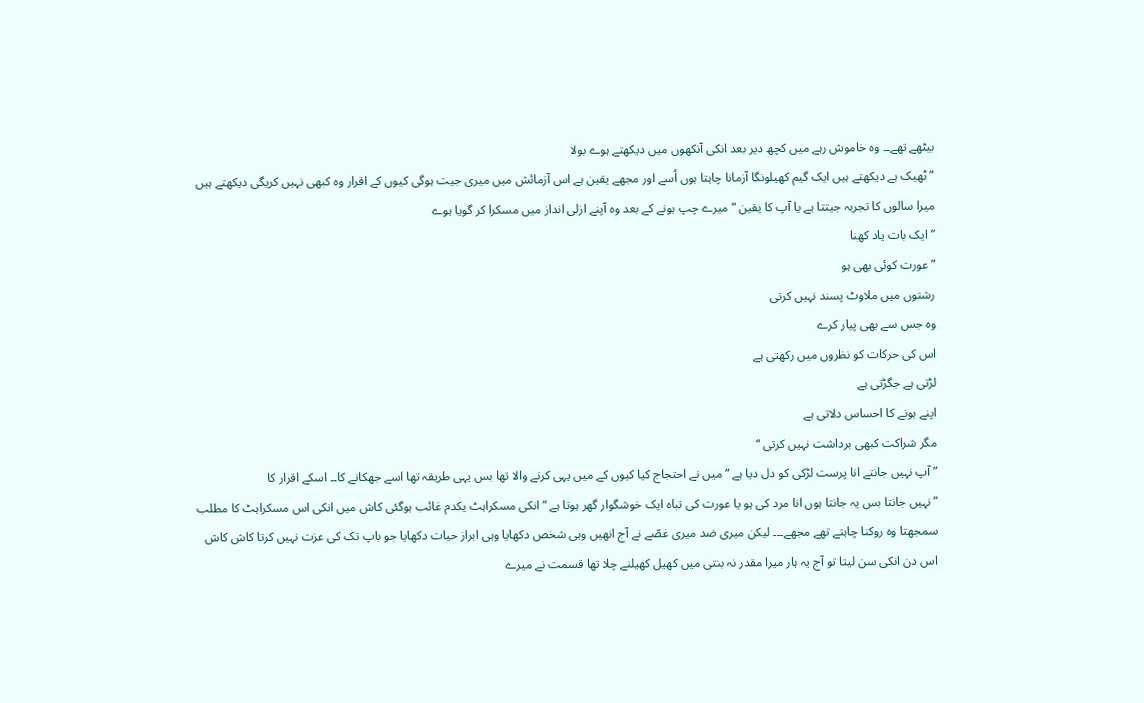بیٹھے تھے۔۔ وہ خاموش رہے میں کچھ دیر بعد انکی آنکھوں میں دیکھتے ہوے بولا
” ٹھیک ہے دیکھتے ہیں ایک گیم کھیلونگا آزمانا چاہتا ہوں اُسے اور مجھے یقین ہے اس آزمائش میں میری جیت ہوگی کیوں کے اقرار وہ کبھی نہیں کریگی دیکھتے ہیں میرا سالوں کا تجربہ جیتتا ہے یا آپ کا یقین “ میرے چپ ہونے کے بعد وہ آپنے ازلی انداز میں مسکرا کر گویا ہوے
” ایک بات یاد کھنا
” عورت کوئی بھی ہو
رشتوں میں ملاوٹ پسند نہیں کرتی
وہ جس سے بھی پیار کرے
اس کی حرکات کو نظروں میں رکھتی ہے
لڑتی ہے جگڑتی ہے
اپنے ہونے کا احساس دلاتی ہے
مگر شراکت کبھی برداشت نہیں کرتی “
” آپ نہیں جانتے انا پرست لڑکی کو دل دیا ہے “ میں نے احتجاج کیا کیوں کے میں یہی کرنے والا تھا بس یہی طریقہ تھا اسے جھکانے کا۔۔ اسکے اقرار کا
” نہیں جانتا بس یہ جانتا ہوں انا مرد کی ہو یا عورت کی تباہ ایک خوشگوار گھر ہوتا ہے “ انکی مسکراہٹ یکدم غائب ہوگئی کاش میں انکی اس مسکراہٹ کا مطلب سمجھتا وہ روکنا چاہتے تھے مجھے۔۔۔ لیکن میری ضد میری غصّے نے آج انھیں وہی شخص دکھایا وہی ابراز حیات دکھایا جو باپ تک کی عزت نہیں کرتا کاش کاش اس دن انکی سن لیتا تو آج یہ ہار میرا مقدر نہ بنتی میں کھیل کھیلنے چلا تھا قسمت نے میرے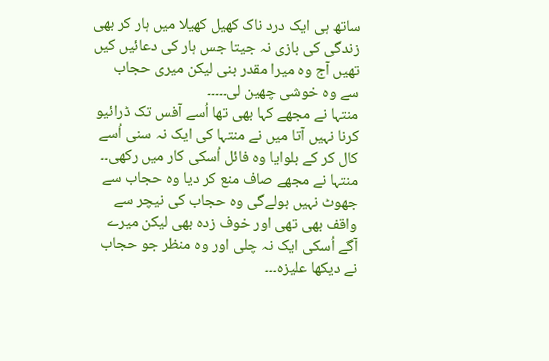ساتھ ہی ایک درد ناک کھیل کھیلا میں ہار کر بھی زندگی کی بازی نہ جیتا جس ہار کی دعائیں کیں تھیں آج وہ میرا مقدر بنی لیکن میری حجاب سے وہ خوشی چھین لی۔۔۔۔۔
منتہا نے مجھے کہا بھی تھا اُسے آفس تک ڈرائیو کرنا نہیں آتا میں نے منتہا کی ایک نہ سنی اُسے کال کر کے بلوایا وہ فائل اُسکی کار میں رکھی۔۔ منتہا نے مجھے صاف منع کر دیا وہ حجاب سے جھوٹ نہیں بولےگی وہ حجاب کی نیچر سے واقف بھی تھی اور خوف زدہ بھی لیکن میرے آگے اُسکی ایک نہ چلی اور وہ منظر جو حجاب نے دیکھا علیزہ۔۔۔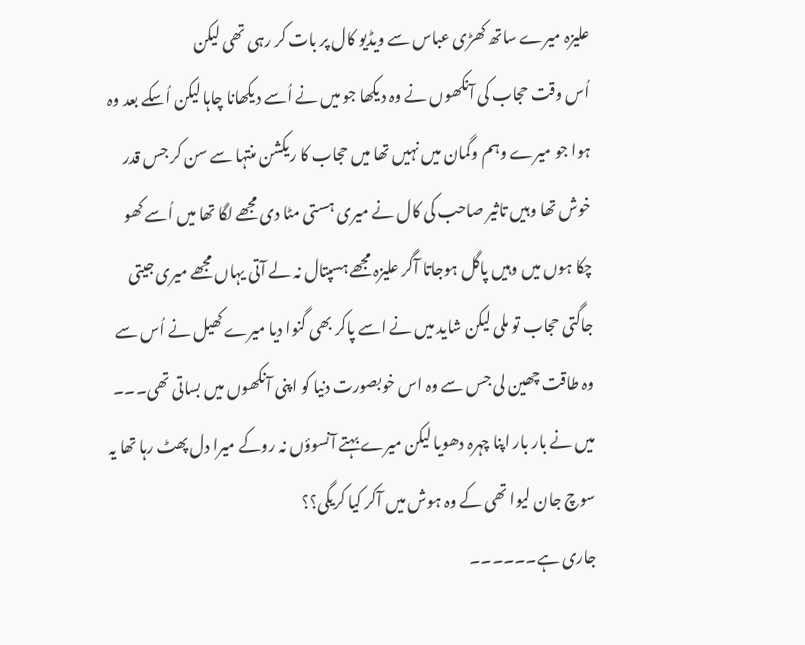علیزہ میرے ساتھ کھڑی عباس سے ویڈیو کال پر بات کر رہی تھی لیکن
اُس وقت حجاب کی آنکھوں نے وہ دیکھا جو میں نے اُسے دیکھانا چاہا لیکن اُسکے بعد وہ ہوا جو میرے وہم وگمان میں نہیں تھا میں حجاب کا ریکشن منتہا سے سن کر جس قدر خوش تھا وہیں تاثیر صاحب کی کال نے میری ہستی مٹا دی مجھے لگا تھا میں اُسے کھو چکا ہوں میں وہیں پاگل ہوجاتا آگر علیزہ مجھے ہسپتال نہ لے آتی یہاں مجھے میری جیتی جاگتی حجاب تو ملی لیکن شاید میں نے اسے پاکر بھی گنوا دیا میرے کھیل نے اُس سے وہ طاقت چھین لی جس سے وہ اس خوبصورت دنیا کو اپنی آنکھوں میں بساتی تھی۔۔۔ میں نے بار بار اپنا چہرہ دھویا لیکن میرے بہتے آنسوؤں نہ روکے میرا دل پھٹ رہا تھا یہ سوچ جان لیوا تھی کے وہ ہوش میں آکر کیا کریگی؟؟
جاری ہے۔۔۔۔۔۔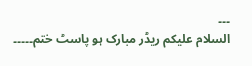۔۔۔
السلام عليكم ریڈر مبارک ہو پاسٹ ختم۔۔۔۔۔